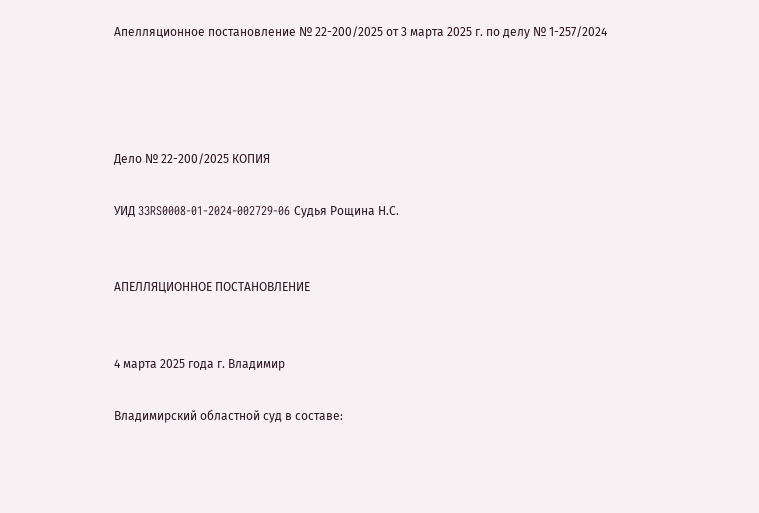Апелляционное постановление № 22-200/2025 от 3 марта 2025 г. по делу № 1-257/2024




Дело № 22-200/2025 КОПИЯ

УИД 33RS0008-01-2024-002729-06 Судья Рощина Н.С.


АПЕЛЛЯЦИОННОЕ ПОСТАНОВЛЕНИЕ


4 марта 2025 года г. Владимир

Владимирский областной суд в составе: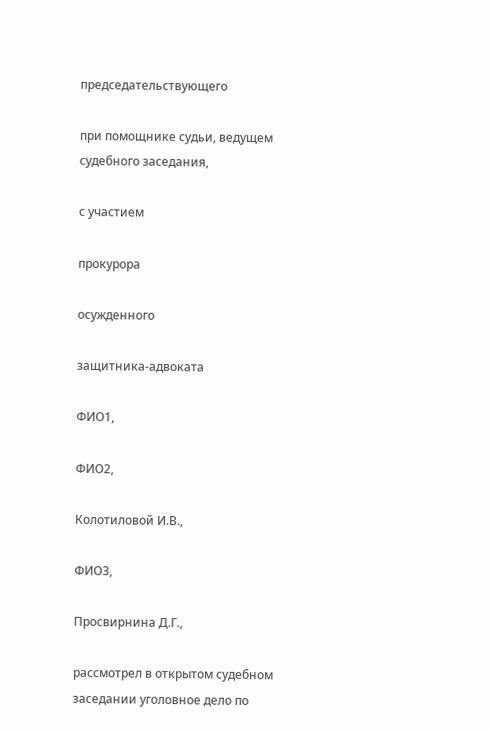председательствующего

при помощнике судьи, ведущем судебного заседания,

с участием

прокурора

осужденного

защитника-адвоката

ФИО1,

ФИО2,

Колотиловой И.В.,

ФИО3,

Просвирнина Д.Г.,

рассмотрел в открытом судебном заседании уголовное дело по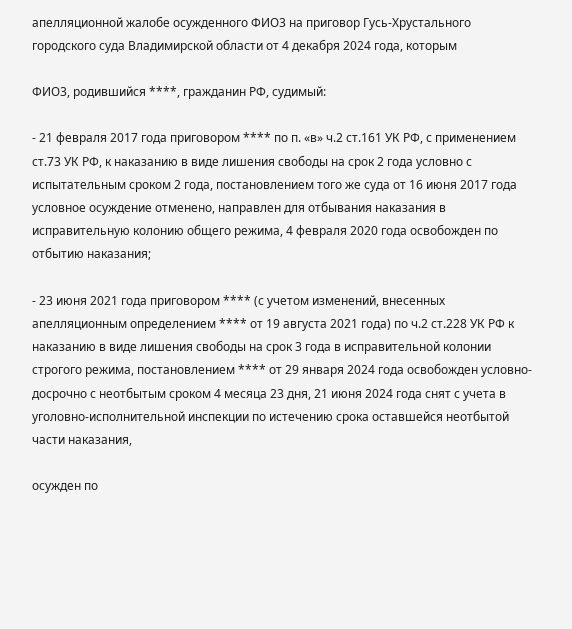апелляционной жалобе осужденного ФИО3 на приговор Гусь-Хрустального городского суда Владимирской области от 4 декабря 2024 года, которым

ФИО3, родившийся ****, гражданин РФ, судимый:

- 21 февраля 2017 года приговором **** по п. «в» ч.2 ст.161 УК РФ, с применением ст.73 УК РФ, к наказанию в виде лишения свободы на срок 2 года условно с испытательным сроком 2 года, постановлением того же суда от 16 июня 2017 года условное осуждение отменено, направлен для отбывания наказания в исправительную колонию общего режима, 4 февраля 2020 года освобожден по отбытию наказания;

- 23 июня 2021 года приговором **** (с учетом изменений, внесенных апелляционным определением **** от 19 августа 2021 года) по ч.2 ст.228 УК РФ к наказанию в виде лишения свободы на срок 3 года в исправительной колонии строгого режима, постановлением **** от 29 января 2024 года освобожден условно-досрочно с неотбытым сроком 4 месяца 23 дня, 21 июня 2024 года снят с учета в уголовно-исполнительной инспекции по истечению срока оставшейся неотбытой части наказания,

осужден по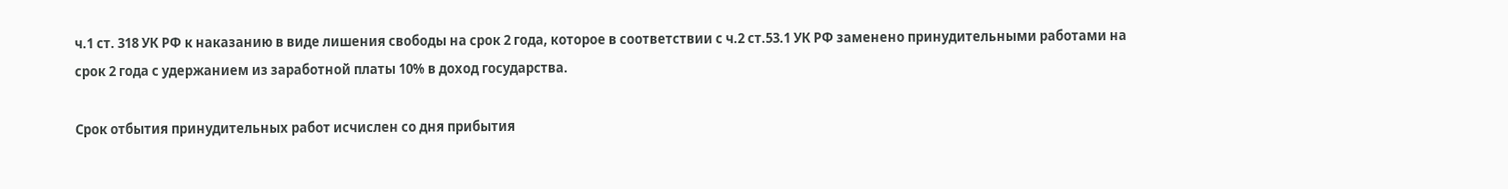ч.1 ст. 318 УК РФ к наказанию в виде лишения свободы на срок 2 года, которое в соответствии с ч.2 ст.53.1 УК РФ заменено принудительными работами на срок 2 года с удержанием из заработной платы 10% в доход государства.

Срок отбытия принудительных работ исчислен со дня прибытия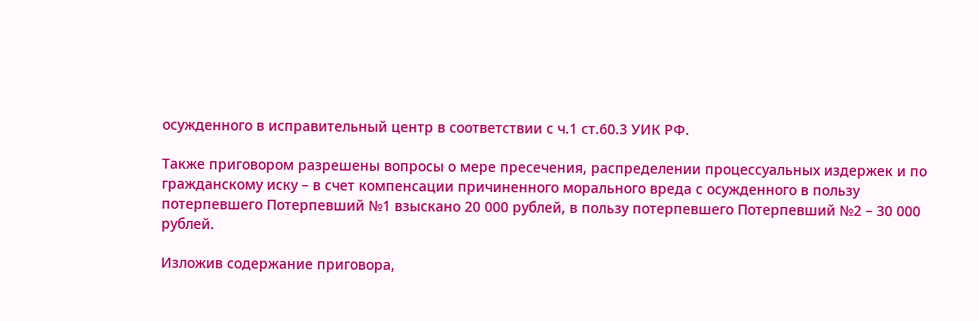осужденного в исправительный центр в соответствии с ч.1 ст.60.3 УИК РФ.

Также приговором разрешены вопросы о мере пресечения, распределении процессуальных издержек и по гражданскому иску – в счет компенсации причиненного морального вреда с осужденного в пользу потерпевшего Потерпевший №1 взыскано 20 000 рублей, в пользу потерпевшего Потерпевший №2 – 30 000 рублей.

Изложив содержание приговора,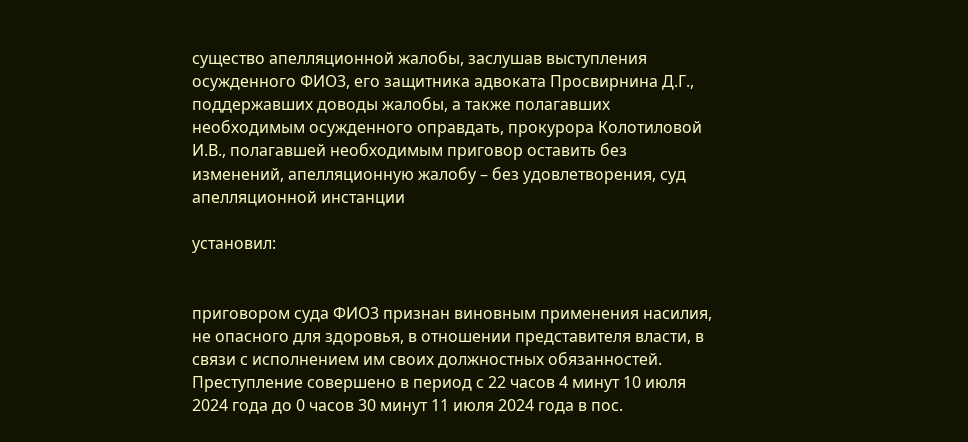существо апелляционной жалобы, заслушав выступления осужденного ФИО3, его защитника адвоката Просвирнина Д.Г., поддержавших доводы жалобы, а также полагавших необходимым осужденного оправдать, прокурора Колотиловой И.В., полагавшей необходимым приговор оставить без изменений, апелляционную жалобу – без удовлетворения, суд апелляционной инстанции

установил:


приговором суда ФИО3 признан виновным применения насилия, не опасного для здоровья, в отношении представителя власти, в связи с исполнением им своих должностных обязанностей. Преступление совершено в период с 22 часов 4 минут 10 июля 2024 года до 0 часов 30 минут 11 июля 2024 года в пос.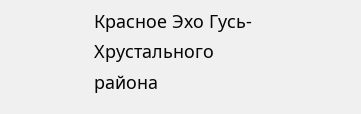Красное Эхо Гусь-Хрустального района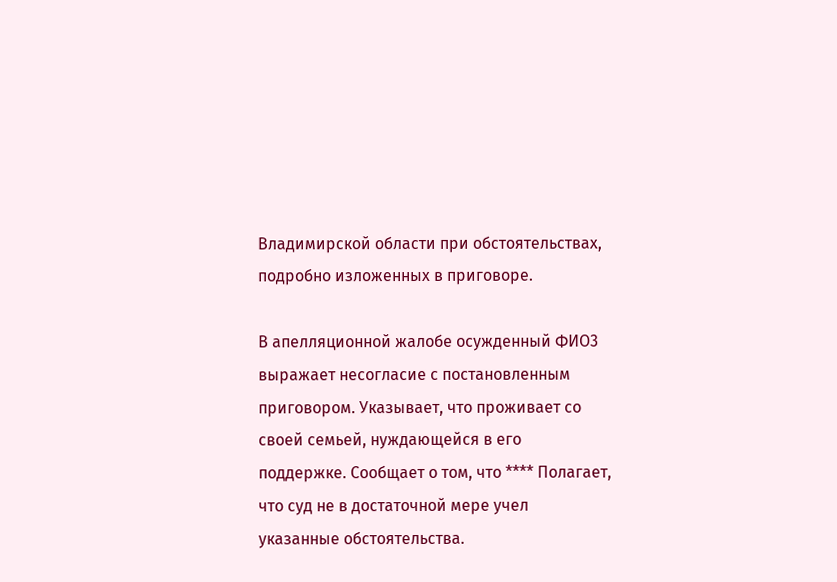Владимирской области при обстоятельствах, подробно изложенных в приговоре.

В апелляционной жалобе осужденный ФИО3 выражает несогласие с постановленным приговором. Указывает, что проживает со своей семьей, нуждающейся в его поддержке. Сообщает о том, что **** Полагает, что суд не в достаточной мере учел указанные обстоятельства.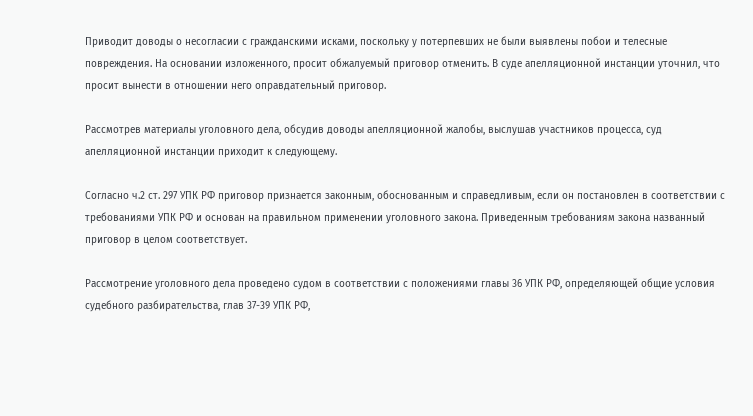Приводит доводы о несогласии с гражданскими исками, поскольку у потерпевших не были выявлены побои и телесные повреждения. На основании изложенного, просит обжалуемый приговор отменить. В суде апелляционной инстанции уточнил, что просит вынести в отношении него оправдательный приговор.

Рассмотрев материалы уголовного дела, обсудив доводы апелляционной жалобы, выслушав участников процесса, суд апелляционной инстанции приходит к следующему.

Согласно ч.2 ст. 297 УПК РФ приговор признается законным, обоснованным и справедливым, если он постановлен в соответствии с требованиями УПК РФ и основан на правильном применении уголовного закона. Приведенным требованиям закона названный приговор в целом соответствует.

Рассмотрение уголовного дела проведено судом в соответствии с положениями главы 36 УПК РФ, определяющей общие условия судебного разбирательства, глав 37-39 УПК РФ,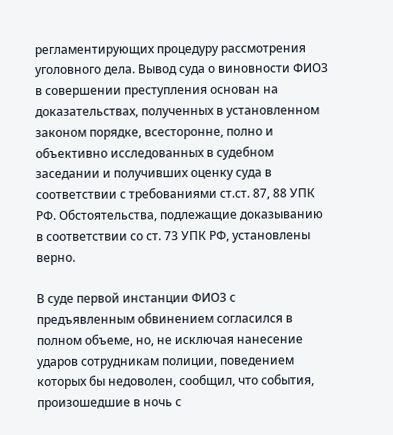регламентирующих процедуру рассмотрения уголовного дела. Вывод суда о виновности ФИО3 в совершении преступления основан на доказательствах, полученных в установленном законом порядке, всесторонне, полно и объективно исследованных в судебном заседании и получивших оценку суда в соответствии с требованиями ст.ст. 87, 88 УПК РФ. Обстоятельства, подлежащие доказыванию в соответствии со ст. 73 УПК РФ, установлены верно.

В суде первой инстанции ФИО3 с предъявленным обвинением согласился в полном объеме, но, не исключая нанесение ударов сотрудникам полиции, поведением которых бы недоволен, сообщил, что события, произошедшие в ночь с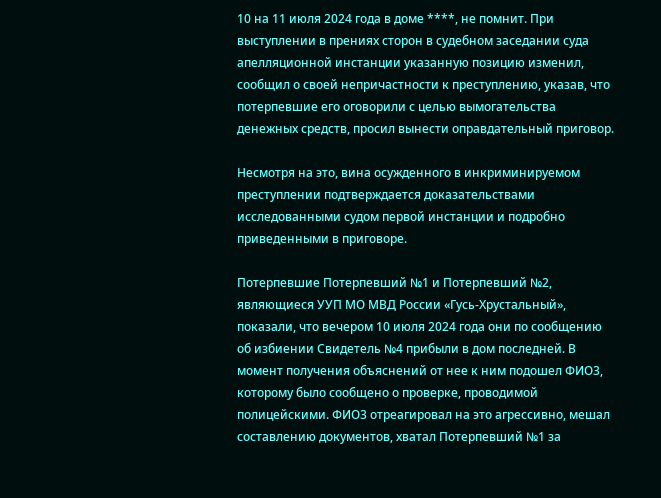10 на 11 июля 2024 года в доме ****, не помнит. При выступлении в прениях сторон в судебном заседании суда апелляционной инстанции указанную позицию изменил, сообщил о своей непричастности к преступлению, указав, что потерпевшие его оговорили с целью вымогательства денежных средств, просил вынести оправдательный приговор.

Несмотря на это, вина осужденного в инкриминируемом преступлении подтверждается доказательствами исследованными судом первой инстанции и подробно приведенными в приговоре.

Потерпевшие Потерпевший №1 и Потерпевший №2, являющиеся УУП МО МВД России «Гусь-Хрустальный», показали, что вечером 10 июля 2024 года они по сообщению об избиении Свидетель №4 прибыли в дом последней. В момент получения объяснений от нее к ним подошел ФИО3, которому было сообщено о проверке, проводимой полицейскими. ФИО3 отреагировал на это агрессивно, мешал составлению документов, хватал Потерпевший №1 за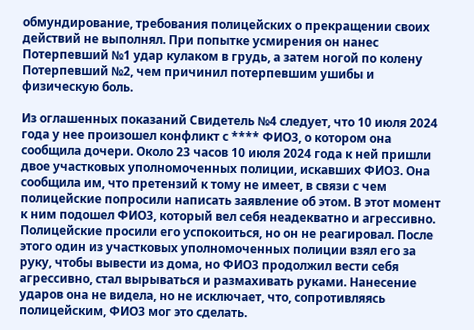обмундирование, требования полицейских о прекращении своих действий не выполнял. При попытке усмирения он нанес Потерпевший №1 удар кулаком в грудь, а затем ногой по колену Потерпевший №2, чем причинил потерпевшим ушибы и физическую боль.

Из оглашенных показаний Свидетель №4 следует, что 10 июля 2024 года у нее произошел конфликт с **** ФИО3, о котором она сообщила дочери. Около 23 часов 10 июля 2024 года к ней пришли двое участковых уполномоченных полиции, искавших ФИО3. Она сообщила им, что претензий к тому не имеет, в связи с чем полицейские попросили написать заявление об этом. В этот момент к ним подошел ФИО3, который вел себя неадекватно и агрессивно. Полицейские просили его успокоиться, но он не реагировал. После этого один из участковых уполномоченных полиции взял его за руку, чтобы вывести из дома, но ФИО3 продолжил вести себя агрессивно, стал вырываться и размахивать руками. Нанесение ударов она не видела, но не исключает, что, сопротивляясь полицейским, ФИО3 мог это сделать.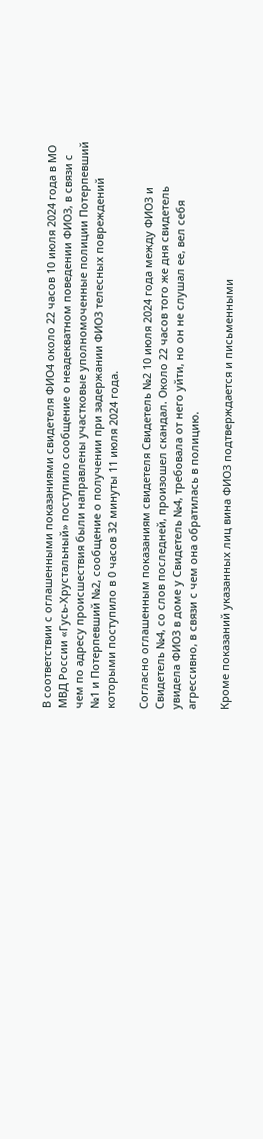В соответствии с оглашенными показаниями свидетеля ФИО4 около 22 часов 10 июля 2024 года в МО МВД России «Гусь-Хрустальный» поступило сообщение о неадекватном поведении ФИО3, в связи с чем по адресу происшествия были направлены участковые уполномоченные полиции Потерпевший №1 и Потерпевший №2, сообщение о получении при задержании ФИО3 телесных повреждений которыми поступило в 0 часов 32 минуты 11 июля 2024 года.

Согласно оглашенным показаниям свидетеля Свидетель №2 10 июля 2024 года между ФИО3 и Свидетель №4, со слов последней, произошел скандал. Около 22 часов того же дня свидетель увидела ФИО3 в доме у Свидетель №4, требовала от него уйти, но он не слушал ее, вел себя агрессивно, в связи с чем она обратилась в полицию.

Кроме показаний указанных лиц вина ФИО3 подтверждается и письменными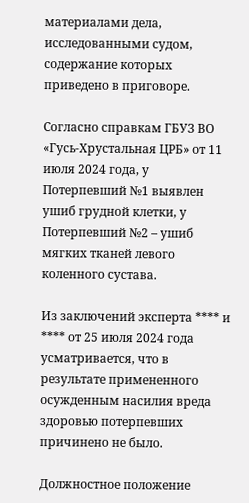материалами дела, исследованными судом, содержание которых приведено в приговоре.

Согласно справкам ГБУЗ ВО «Гусь-Хрустальная ЦРБ» от 11 июля 2024 года, у Потерпевший №1 выявлен ушиб грудной клетки, у Потерпевший №2 – ушиб мягких тканей левого коленного сустава.

Из заключений эксперта **** и **** от 25 июля 2024 года усматривается, что в результате примененного осужденным насилия вреда здоровью потерпевших причинено не было.

Должностное положение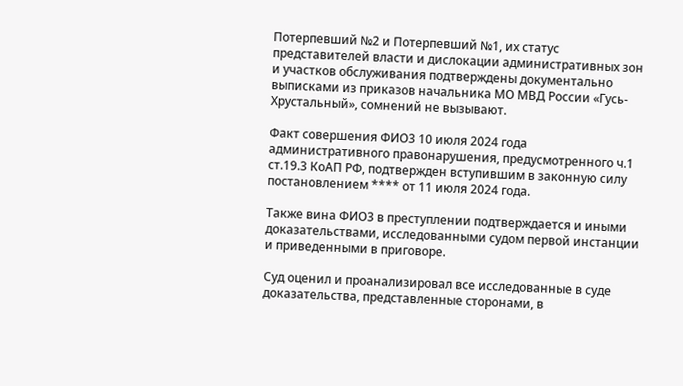Потерпевший №2 и Потерпевший №1, их статус представителей власти и дислокации административных зон и участков обслуживания подтверждены документально выписками из приказов начальника МО МВД России «Гусь-Хрустальный», сомнений не вызывают.

Факт совершения ФИО3 10 июля 2024 года административного правонарушения, предусмотренного ч.1 ст.19.3 КоАП РФ, подтвержден вступившим в законную силу постановлением **** от 11 июля 2024 года.

Также вина ФИО3 в преступлении подтверждается и иными доказательствами, исследованными судом первой инстанции и приведенными в приговоре.

Суд оценил и проанализировал все исследованные в суде доказательства, представленные сторонами, в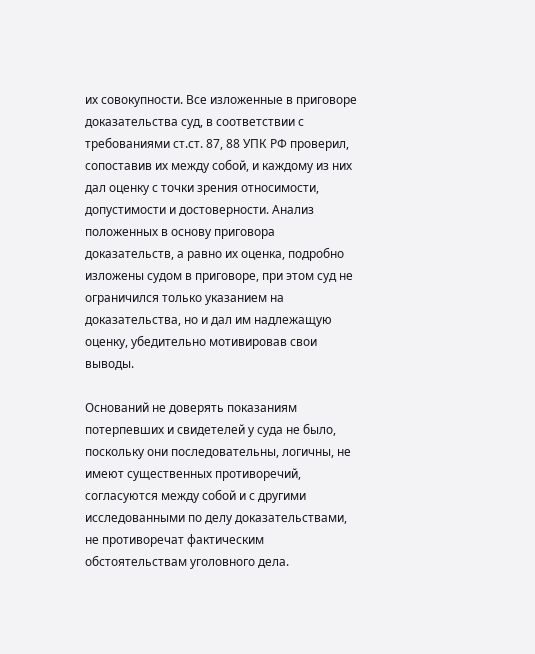их совокупности. Все изложенные в приговоре доказательства суд, в соответствии с требованиями ст.ст. 87, 88 УПК РФ проверил, сопоставив их между собой, и каждому из них дал оценку с точки зрения относимости, допустимости и достоверности. Анализ положенных в основу приговора доказательств, а равно их оценка, подробно изложены судом в приговоре, при этом суд не ограничился только указанием на доказательства, но и дал им надлежащую оценку, убедительно мотивировав свои выводы.

Оснований не доверять показаниям потерпевших и свидетелей у суда не было, поскольку они последовательны, логичны, не имеют существенных противоречий, согласуются между собой и с другими исследованными по делу доказательствами, не противоречат фактическим обстоятельствам уголовного дела.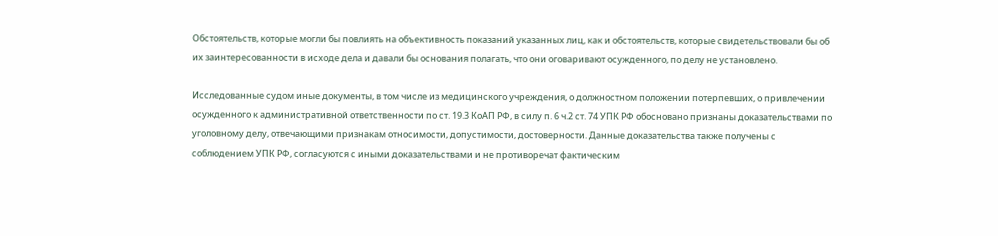Обстоятельств, которые могли бы повлиять на объективность показаний указанных лиц, как и обстоятельств, которые свидетельствовали бы об их заинтересованности в исходе дела и давали бы основания полагать, что они оговаривают осужденного, по делу не установлено.

Исследованные судом иные документы, в том числе из медицинского учреждения, о должностном положении потерпевших, о привлечении осужденного к административной ответственности по ст. 19.3 КоАП РФ, в силу п. 6 ч.2 ст. 74 УПК РФ обосновано признаны доказательствами по уголовному делу, отвечающими признакам относимости, допустимости, достоверности. Данные доказательства также получены с соблюдением УПК РФ, согласуются с иными доказательствами и не противоречат фактическим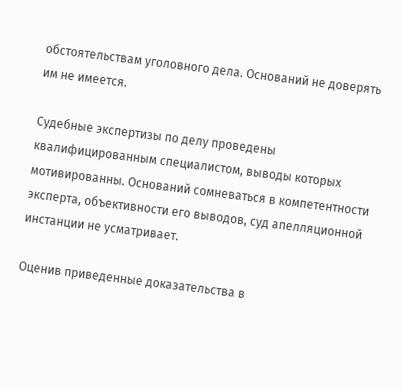обстоятельствам уголовного дела. Оснований не доверять им не имеется.

Судебные экспертизы по делу проведены квалифицированным специалистом, выводы которых мотивированны. Оснований сомневаться в компетентности эксперта, объективности его выводов, суд апелляционной инстанции не усматривает.

Оценив приведенные доказательства в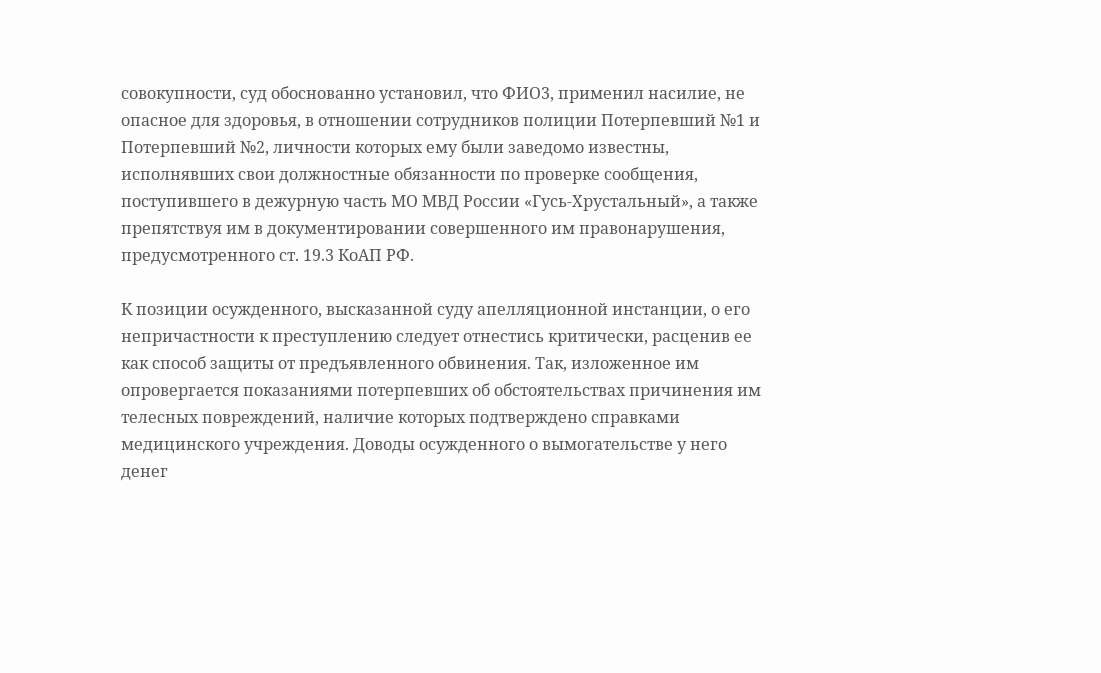совокупности, суд обоснованно установил, что ФИО3, применил насилие, не опасное для здоровья, в отношении сотрудников полиции Потерпевший №1 и Потерпевший №2, личности которых ему были заведомо известны, исполнявших свои должностные обязанности по проверке сообщения, поступившего в дежурную часть МО МВД России «Гусь-Хрустальный», а также препятствуя им в документировании совершенного им правонарушения, предусмотренного ст. 19.3 КоАП РФ.

К позиции осужденного, высказанной суду апелляционной инстанции, о его непричастности к преступлению следует отнестись критически, расценив ее как способ защиты от предъявленного обвинения. Так, изложенное им опровергается показаниями потерпевших об обстоятельствах причинения им телесных повреждений, наличие которых подтверждено справками медицинского учреждения. Доводы осужденного о вымогательстве у него денег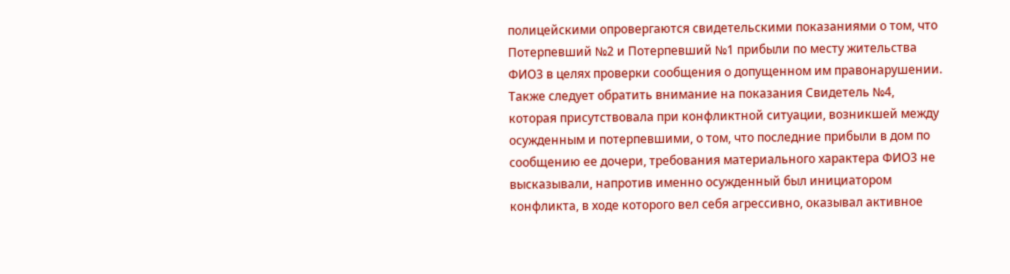полицейскими опровергаются свидетельскими показаниями о том, что Потерпевший №2 и Потерпевший №1 прибыли по месту жительства ФИО3 в целях проверки сообщения о допущенном им правонарушении. Также следует обратить внимание на показания Свидетель №4, которая присутствовала при конфликтной ситуации, возникшей между осужденным и потерпевшими, о том, что последние прибыли в дом по сообщению ее дочери, требования материального характера ФИО3 не высказывали, напротив именно осужденный был инициатором конфликта, в ходе которого вел себя агрессивно, оказывал активное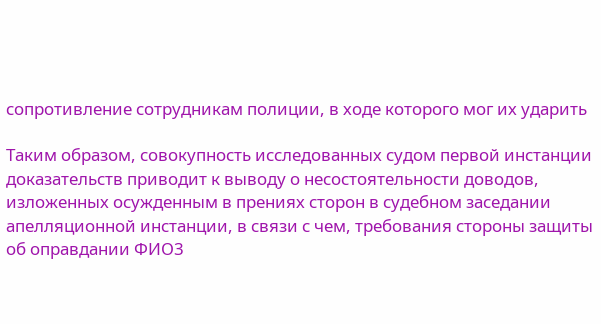сопротивление сотрудникам полиции, в ходе которого мог их ударить

Таким образом, совокупность исследованных судом первой инстанции доказательств приводит к выводу о несостоятельности доводов, изложенных осужденным в прениях сторон в судебном заседании апелляционной инстанции, в связи с чем, требования стороны защиты об оправдании ФИО3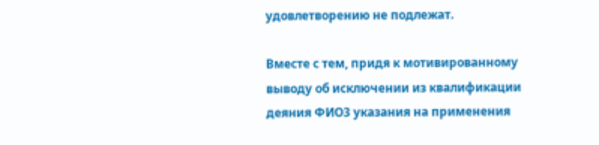удовлетворению не подлежат.

Вместе с тем, придя к мотивированному выводу об исключении из квалификации деяния ФИО3 указания на применения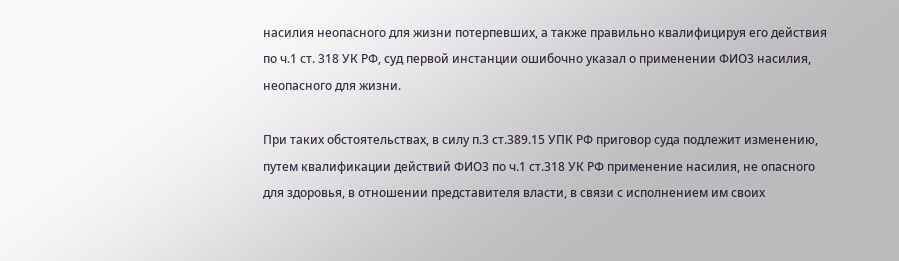насилия неопасного для жизни потерпевших, а также правильно квалифицируя его действия по ч.1 ст. 318 УК РФ, суд первой инстанции ошибочно указал о применении ФИО3 насилия, неопасного для жизни.

При таких обстоятельствах, в силу п.3 ст.389.15 УПК РФ приговор суда подлежит изменению, путем квалификации действий ФИО3 по ч.1 ст.318 УК РФ применение насилия, не опасного для здоровья, в отношении представителя власти, в связи с исполнением им своих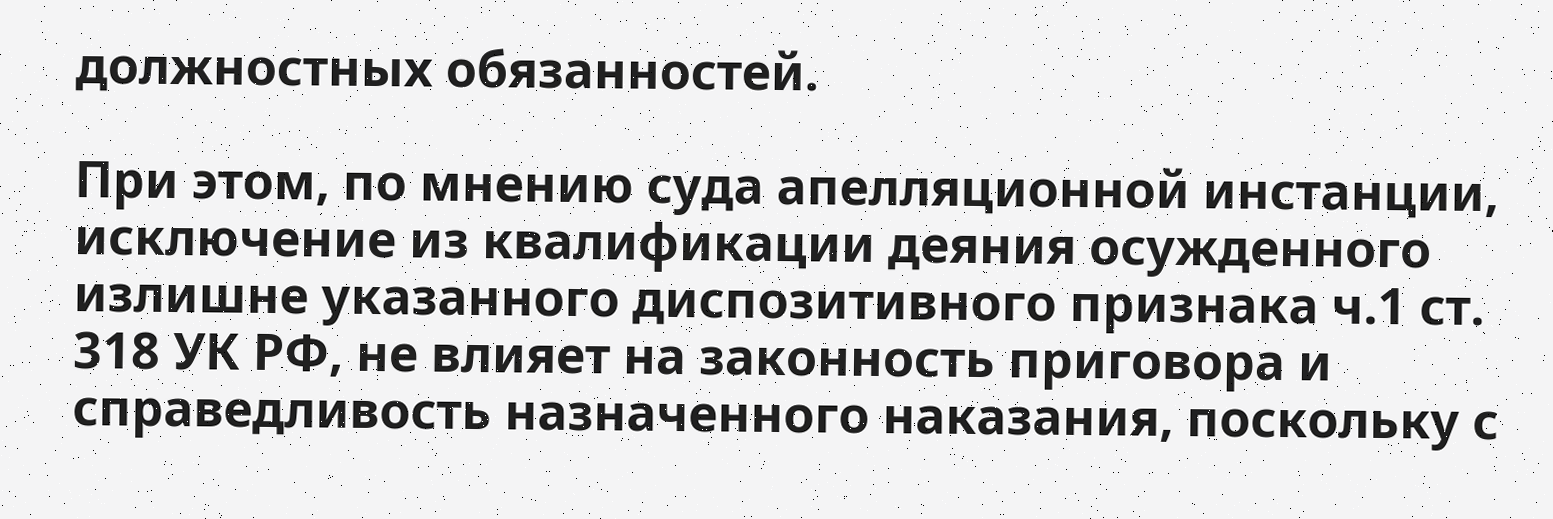должностных обязанностей.

При этом, по мнению суда апелляционной инстанции, исключение из квалификации деяния осужденного излишне указанного диспозитивного признака ч.1 ст. 318 УК РФ, не влияет на законность приговора и справедливость назначенного наказания, поскольку с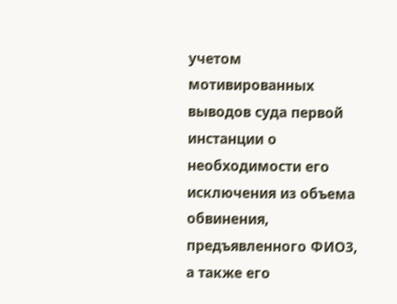учетом мотивированных выводов суда первой инстанции о необходимости его исключения из объема обвинения, предъявленного ФИО3, а также его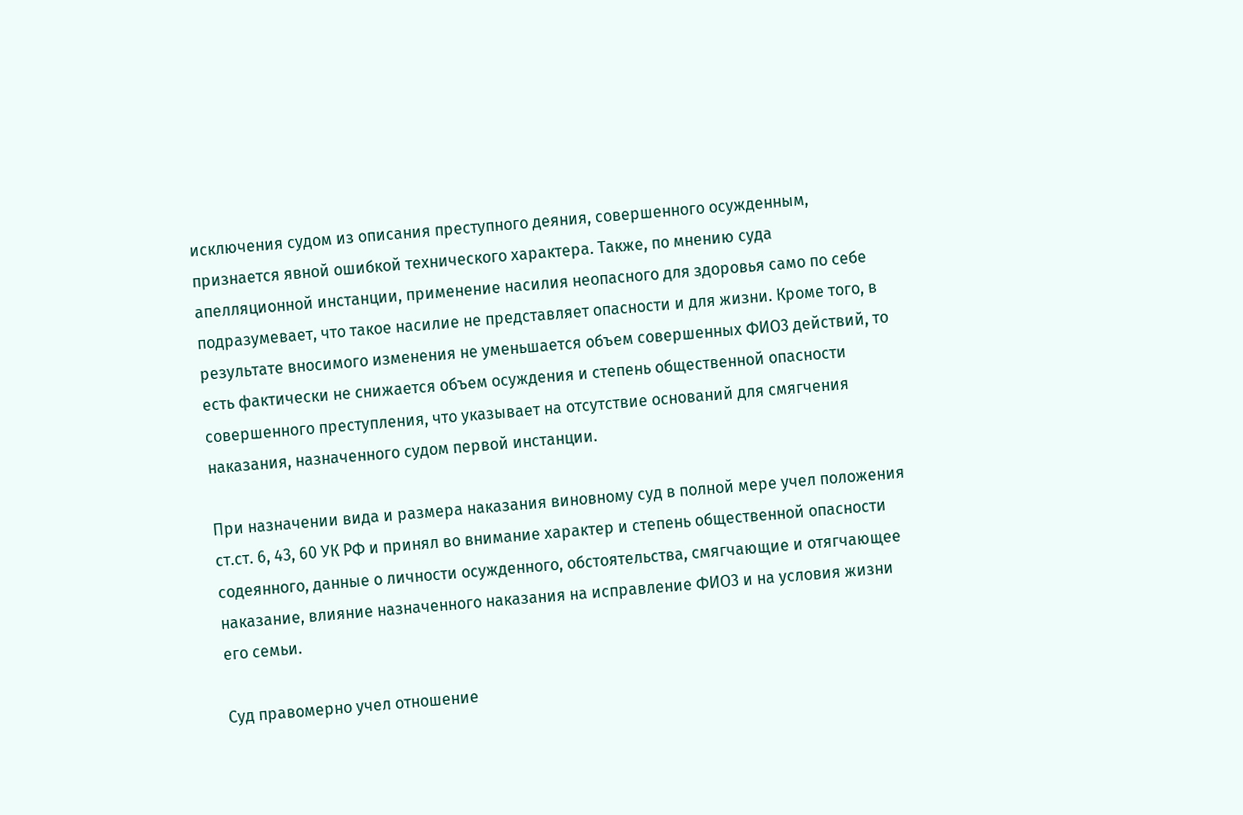исключения судом из описания преступного деяния, совершенного осужденным, признается явной ошибкой технического характера. Также, по мнению суда апелляционной инстанции, применение насилия неопасного для здоровья само по себе подразумевает, что такое насилие не представляет опасности и для жизни. Кроме того, в результате вносимого изменения не уменьшается объем совершенных ФИО3 действий, то есть фактически не снижается объем осуждения и степень общественной опасности совершенного преступления, что указывает на отсутствие оснований для смягчения наказания, назначенного судом первой инстанции.

При назначении вида и размера наказания виновному суд в полной мере учел положения ст.ст. 6, 43, 60 УК РФ и принял во внимание характер и степень общественной опасности содеянного, данные о личности осужденного, обстоятельства, смягчающие и отягчающее наказание, влияние назначенного наказания на исправление ФИО3 и на условия жизни его семьи.

Суд правомерно учел отношение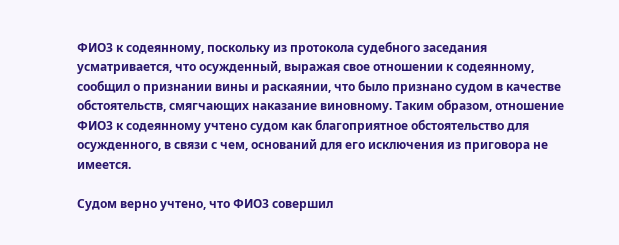ФИО3 к содеянному, поскольку из протокола судебного заседания усматривается, что осужденный, выражая свое отношении к содеянному, сообщил о признании вины и раскаянии, что было признано судом в качестве обстоятельств, смягчающих наказание виновному. Таким образом, отношение ФИО3 к содеянному учтено судом как благоприятное обстоятельство для осужденного, в связи с чем, оснований для его исключения из приговора не имеется.

Судом верно учтено, что ФИО3 совершил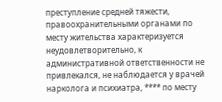преступление средней тяжести, правоохранительными органами по месту жительства характеризуется неудовлетворительно, к административной ответственности не привлекался, не наблюдается у врачей нарколога и психиатра, **** по месту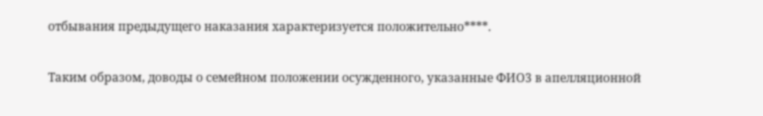отбывания предыдущего наказания характеризуется положительно****.

Таким образом, доводы о семейном положении осужденного, указанные ФИО3 в апелляционной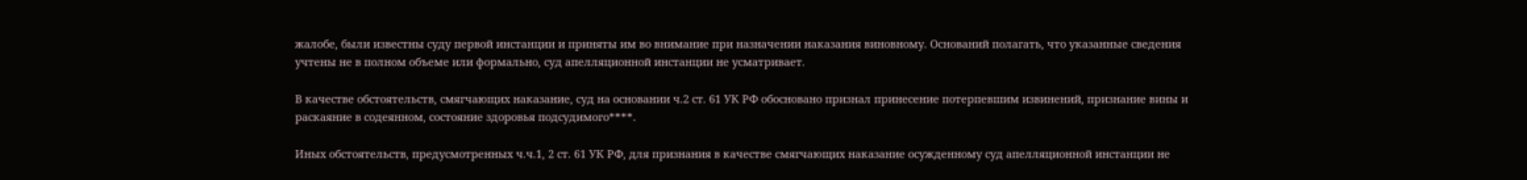жалобе, были известны суду первой инстанции и приняты им во внимание при назначении наказания виновному. Оснований полагать, что указанные сведения учтены не в полном объеме или формально, суд апелляционной инстанции не усматривает.

В качестве обстоятельств, смягчающих наказание, суд на основании ч.2 ст. 61 УК РФ обосновано признал принесение потерпевшим извинений, признание вины и раскаяние в содеянном, состояние здоровья подсудимого****.

Иных обстоятельств, предусмотренных ч.ч.1, 2 ст. 61 УК РФ, для признания в качестве смягчающих наказание осужденному суд апелляционной инстанции не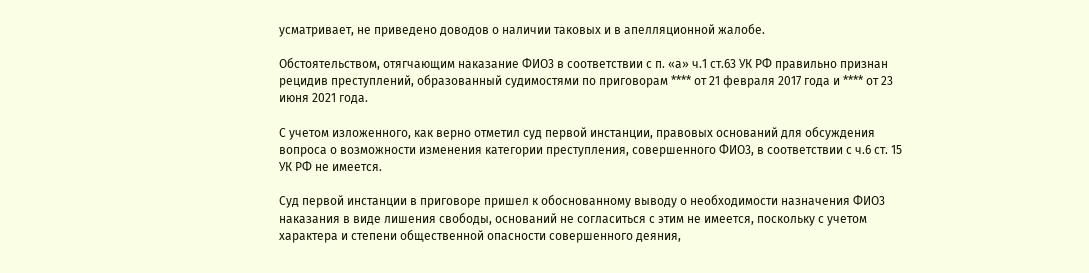усматривает, не приведено доводов о наличии таковых и в апелляционной жалобе.

Обстоятельством, отягчающим наказание ФИО3 в соответствии с п. «а» ч.1 ст.63 УК РФ правильно признан рецидив преступлений, образованный судимостями по приговорам **** от 21 февраля 2017 года и **** от 23 июня 2021 года.

С учетом изложенного, как верно отметил суд первой инстанции, правовых оснований для обсуждения вопроса о возможности изменения категории преступления, совершенного ФИО3, в соответствии с ч.6 ст. 15 УК РФ не имеется.

Суд первой инстанции в приговоре пришел к обоснованному выводу о необходимости назначения ФИО3 наказания в виде лишения свободы, оснований не согласиться с этим не имеется, поскольку с учетом характера и степени общественной опасности совершенного деяния,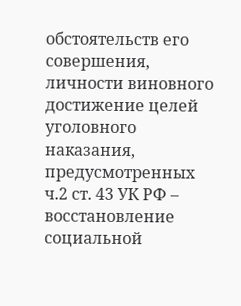обстоятельств его совершения, личности виновного достижение целей уголовного наказания, предусмотренных ч.2 ст. 43 УК РФ – восстановление социальной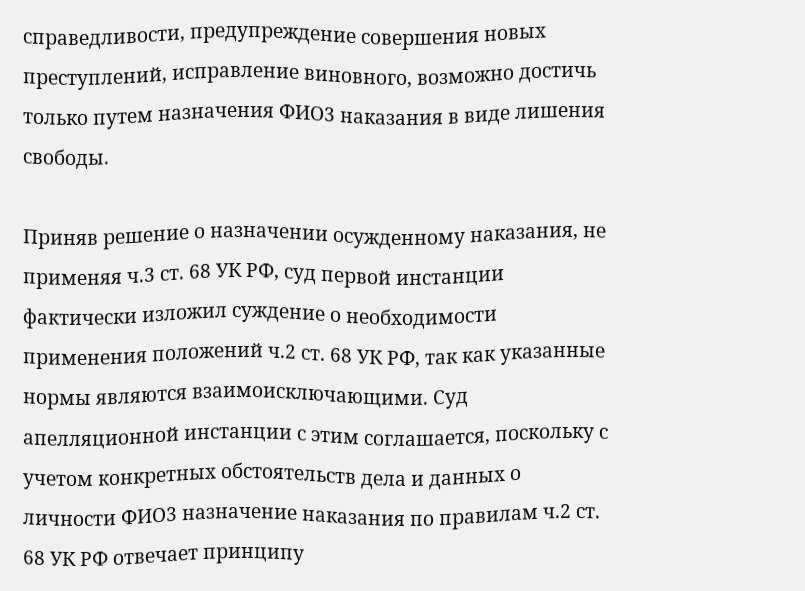справедливости, предупреждение совершения новых преступлений, исправление виновного, возможно достичь только путем назначения ФИО3 наказания в виде лишения свободы.

Приняв решение о назначении осужденному наказания, не применяя ч.3 ст. 68 УК РФ, суд первой инстанции фактически изложил суждение о необходимости применения положений ч.2 ст. 68 УК РФ, так как указанные нормы являются взаимоисключающими. Суд апелляционной инстанции с этим соглашается, поскольку с учетом конкретных обстоятельств дела и данных о личности ФИО3 назначение наказания по правилам ч.2 ст. 68 УК РФ отвечает принципу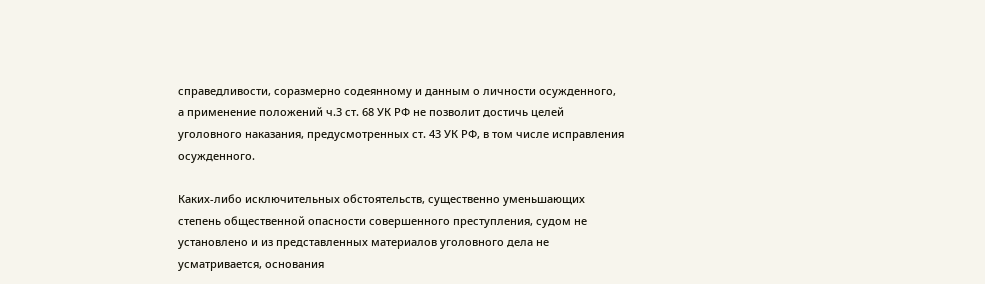справедливости, соразмерно содеянному и данным о личности осужденного, а применение положений ч.3 ст. 68 УК РФ не позволит достичь целей уголовного наказания, предусмотренных ст. 43 УК РФ, в том числе исправления осужденного.

Каких-либо исключительных обстоятельств, существенно уменьшающих степень общественной опасности совершенного преступления, судом не установлено и из представленных материалов уголовного дела не усматривается, основания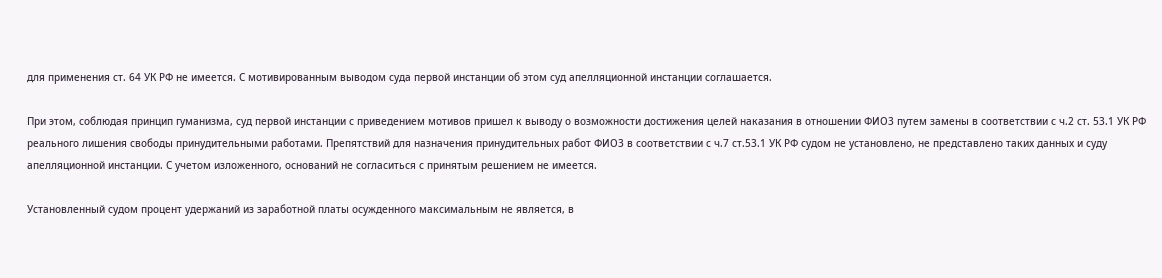для применения ст. 64 УК РФ не имеется. С мотивированным выводом суда первой инстанции об этом суд апелляционной инстанции соглашается.

При этом, соблюдая принцип гуманизма, суд первой инстанции с приведением мотивов пришел к выводу о возможности достижения целей наказания в отношении ФИО3 путем замены в соответствии с ч.2 ст. 53.1 УК РФ реального лишения свободы принудительными работами. Препятствий для назначения принудительных работ ФИО3 в соответствии с ч.7 ст.53.1 УК РФ судом не установлено, не представлено таких данных и суду апелляционной инстанции. С учетом изложенного, оснований не согласиться с принятым решением не имеется.

Установленный судом процент удержаний из заработной платы осужденного максимальным не является, в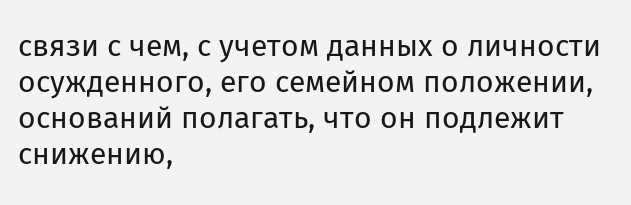связи с чем, с учетом данных о личности осужденного, его семейном положении, оснований полагать, что он подлежит снижению,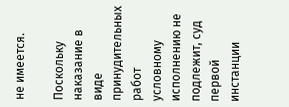не имеется.

Поскольку наказание в виде принудительных работ условному исполнению не подлежит, суд первой инстанции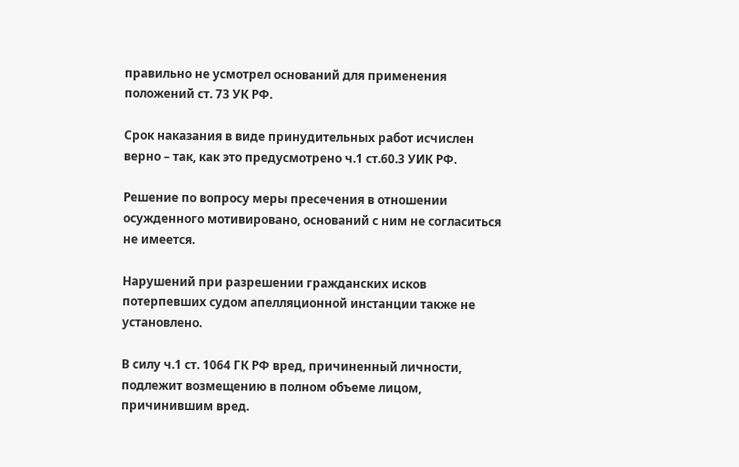правильно не усмотрел оснований для применения положений ст. 73 УК РФ.

Срок наказания в виде принудительных работ исчислен верно – так, как это предусмотрено ч.1 ст.60.3 УИК РФ.

Решение по вопросу меры пресечения в отношении осужденного мотивировано, оснований с ним не согласиться не имеется.

Нарушений при разрешении гражданских исков потерпевших судом апелляционной инстанции также не установлено.

В силу ч.1 ст. 1064 ГК РФ вред, причиненный личности, подлежит возмещению в полном объеме лицом, причинившим вред.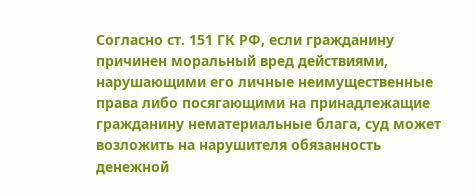Согласно ст. 151 ГК РФ, если гражданину причинен моральный вред действиями, нарушающими его личные неимущественные права либо посягающими на принадлежащие гражданину нематериальные блага, суд может возложить на нарушителя обязанность денежной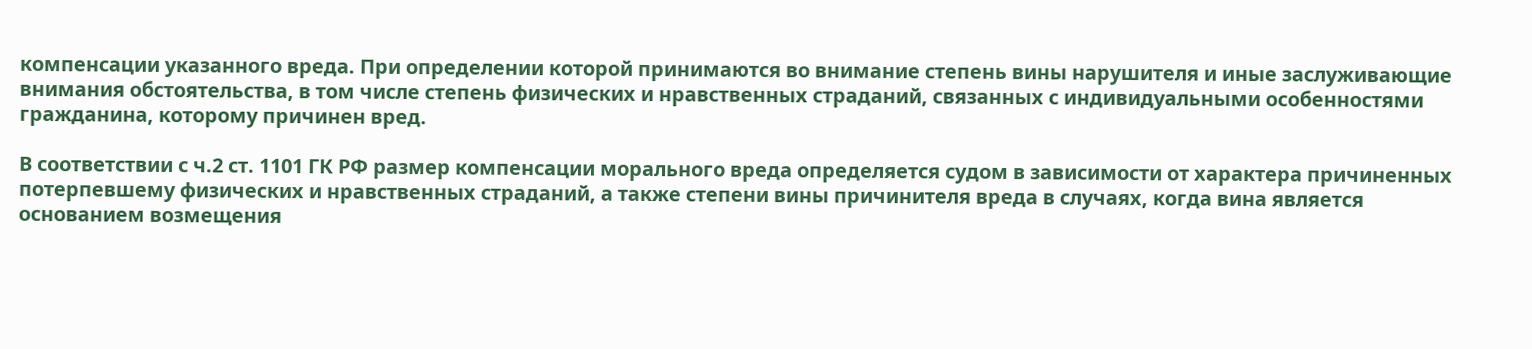компенсации указанного вреда. При определении которой принимаются во внимание степень вины нарушителя и иные заслуживающие внимания обстоятельства, в том числе степень физических и нравственных страданий, связанных с индивидуальными особенностями гражданина, которому причинен вред.

В соответствии с ч.2 ст. 1101 ГК РФ размер компенсации морального вреда определяется судом в зависимости от характера причиненных потерпевшему физических и нравственных страданий, а также степени вины причинителя вреда в случаях, когда вина является основанием возмещения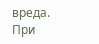вреда. При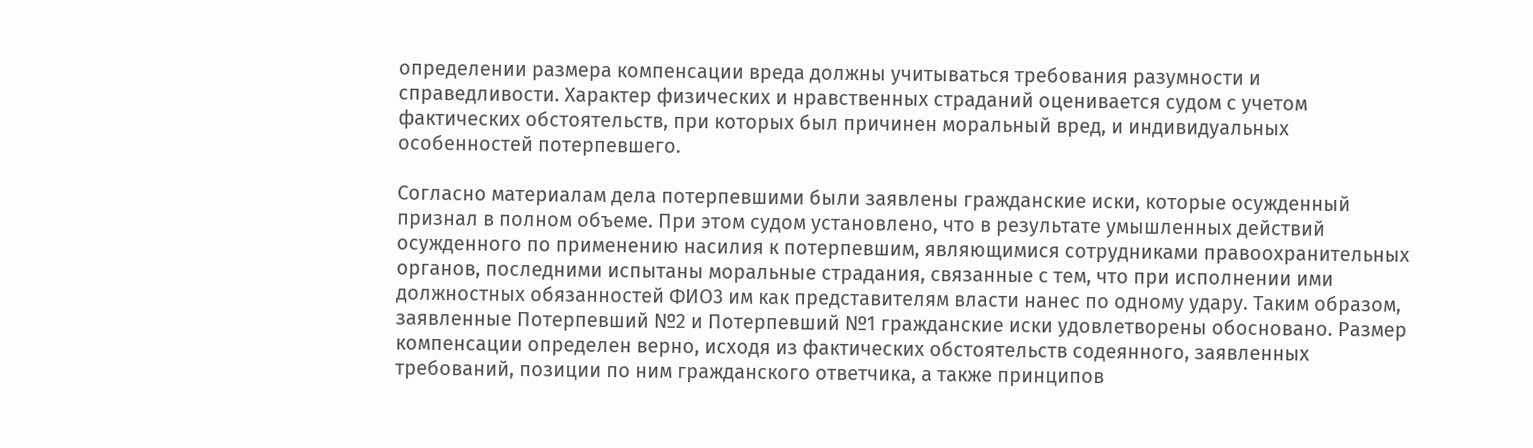определении размера компенсации вреда должны учитываться требования разумности и справедливости. Характер физических и нравственных страданий оценивается судом с учетом фактических обстоятельств, при которых был причинен моральный вред, и индивидуальных особенностей потерпевшего.

Согласно материалам дела потерпевшими были заявлены гражданские иски, которые осужденный признал в полном объеме. При этом судом установлено, что в результате умышленных действий осужденного по применению насилия к потерпевшим, являющимися сотрудниками правоохранительных органов, последними испытаны моральные страдания, связанные с тем, что при исполнении ими должностных обязанностей ФИО3 им как представителям власти нанес по одному удару. Таким образом, заявленные Потерпевший №2 и Потерпевший №1 гражданские иски удовлетворены обосновано. Размер компенсации определен верно, исходя из фактических обстоятельств содеянного, заявленных требований, позиции по ним гражданского ответчика, а также принципов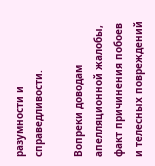разумности и справедливости.

Вопреки доводам апелляционной жалобы, факт причинения побоев и телесных повреждений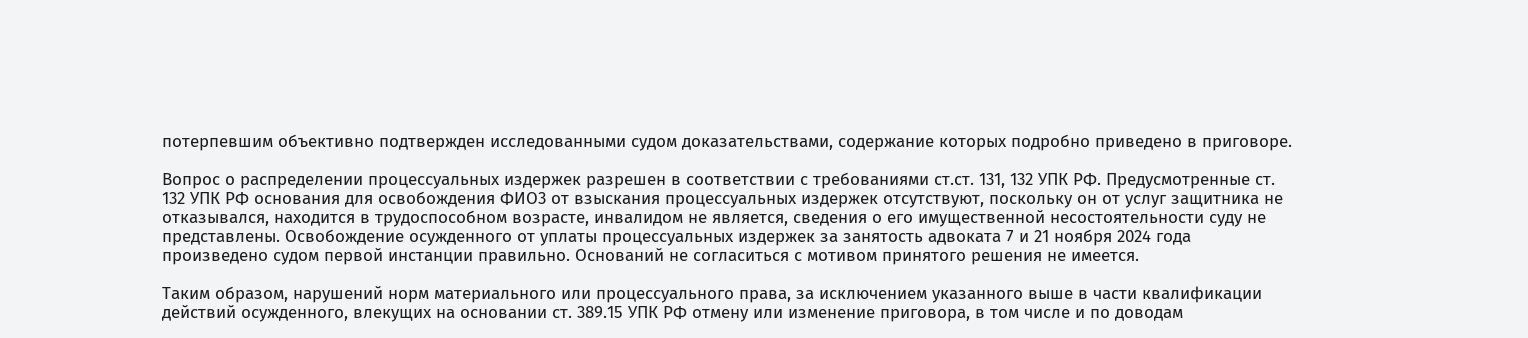потерпевшим объективно подтвержден исследованными судом доказательствами, содержание которых подробно приведено в приговоре.

Вопрос о распределении процессуальных издержек разрешен в соответствии с требованиями ст.ст. 131, 132 УПК РФ. Предусмотренные ст. 132 УПК РФ основания для освобождения ФИО3 от взыскания процессуальных издержек отсутствуют, поскольку он от услуг защитника не отказывался, находится в трудоспособном возрасте, инвалидом не является, сведения о его имущественной несостоятельности суду не представлены. Освобождение осужденного от уплаты процессуальных издержек за занятость адвоката 7 и 21 ноября 2024 года произведено судом первой инстанции правильно. Оснований не согласиться с мотивом принятого решения не имеется.

Таким образом, нарушений норм материального или процессуального права, за исключением указанного выше в части квалификации действий осужденного, влекущих на основании ст. 389.15 УПК РФ отмену или изменение приговора, в том числе и по доводам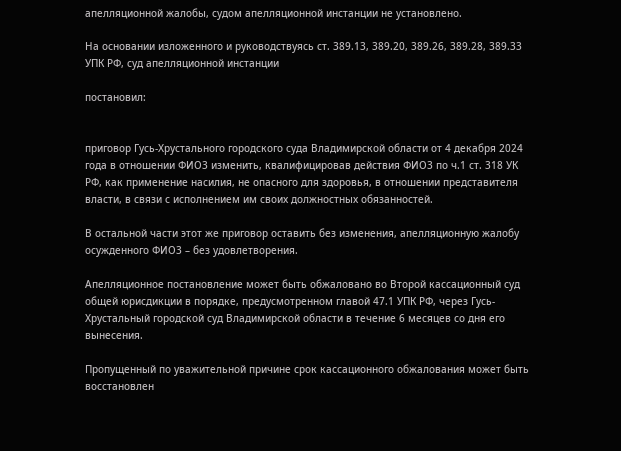апелляционной жалобы, судом апелляционной инстанции не установлено.

На основании изложенного и руководствуясь ст. 389.13, 389.20, 389.26, 389.28, 389.33 УПК РФ, суд апелляционной инстанции

постановил:


приговор Гусь-Хрустального городского суда Владимирской области от 4 декабря 2024 года в отношении ФИО3 изменить, квалифицировав действия ФИО3 по ч.1 ст. 318 УК РФ, как применение насилия, не опасного для здоровья, в отношении представителя власти, в связи с исполнением им своих должностных обязанностей.

В остальной части этот же приговор оставить без изменения, апелляционную жалобу осужденного ФИО3 – без удовлетворения.

Апелляционное постановление может быть обжаловано во Второй кассационный суд общей юрисдикции в порядке, предусмотренном главой 47.1 УПК РФ, через Гусь-Хрустальный городской суд Владимирской области в течение 6 месяцев со дня его вынесения.

Пропущенный по уважительной причине срок кассационного обжалования может быть восстановлен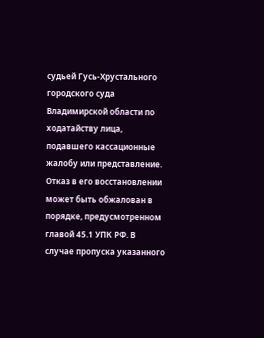судьей Гусь-Хрустального городского суда Владимирской области по ходатайству лица, подавшего кассационные жалобу или представление. Отказ в его восстановлении может быть обжалован в порядке, предусмотренном главой 45.1 УПК РФ. В случае пропуска указанного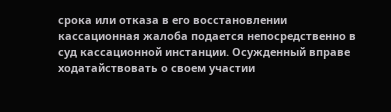срока или отказа в его восстановлении кассационная жалоба подается непосредственно в суд кассационной инстанции. Осужденный вправе ходатайствовать о своем участии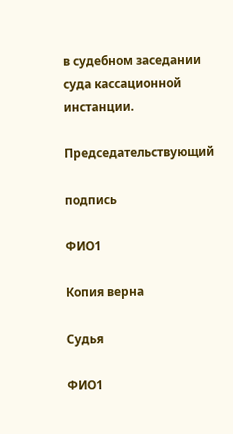в судебном заседании суда кассационной инстанции.

Председательствующий

подпись

ФИО1

Копия верна

Судья

ФИО1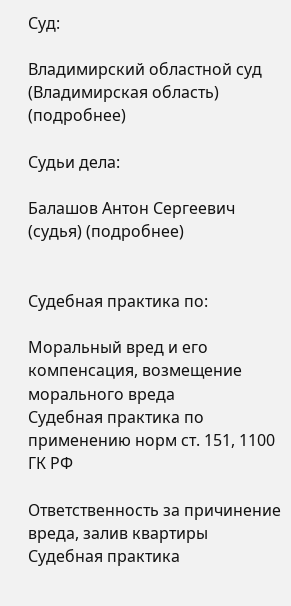Суд:

Владимирский областной суд (Владимирская область) (подробнее)

Судьи дела:

Балашов Антон Сергеевич (судья) (подробнее)


Судебная практика по:

Моральный вред и его компенсация, возмещение морального вреда
Судебная практика по применению норм ст. 151, 1100 ГК РФ

Ответственность за причинение вреда, залив квартиры
Судебная практика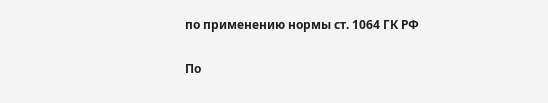по применению нормы ст. 1064 ГК РФ

По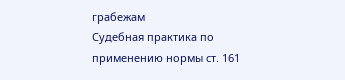грабежам
Судебная практика по применению нормы ст. 161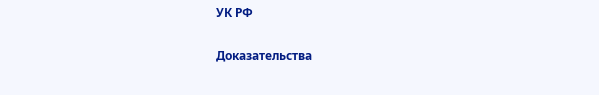УК РФ

Доказательства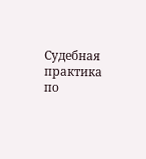Судебная практика по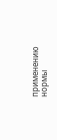применению нормы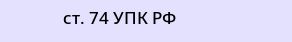ст. 74 УПК РФ